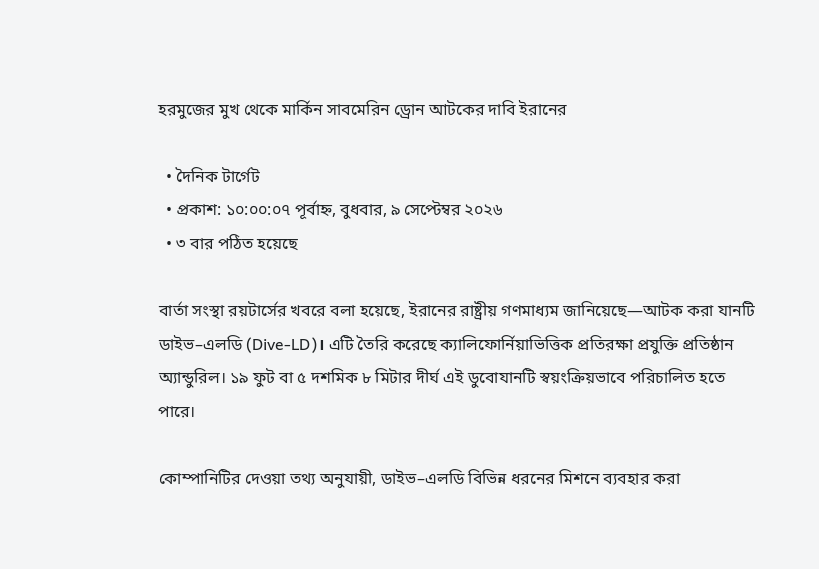হরমুজের মুখ থেকে মার্কিন সাবমেরিন ড্রোন আটকের দাবি ইরানের

  • দৈনিক টার্গেট
  • প্রকাশ: ১০:০০:০৭ পূর্বাহ্ন, বুধবার, ৯ সেপ্টেম্বর ২০২৬
  • ৩ বার পঠিত হয়েছে

বার্তা সংস্থা রয়টার্সের খবরে বলা হয়েছে, ইরানের রাষ্ট্রীয় গণমাধ্যম জানিয়েছে—আটক করা যানটি ডাইভ–এলডি (Dive-LD)। এটি তৈরি করেছে ক্যালিফোর্নিয়াভিত্তিক প্রতিরক্ষা প্রযুক্তি প্রতিষ্ঠান অ্যান্ডুরিল। ১৯ ফুট বা ৫ দশমিক ৮ মিটার দীর্ঘ এই ডুবোযানটি স্বয়ংক্রিয়ভাবে পরিচালিত হতে পারে।

কোম্পানিটির দেওয়া তথ্য অনুযায়ী, ডাইভ–এলডি বিভিন্ন ধরনের মিশনে ব্যবহার করা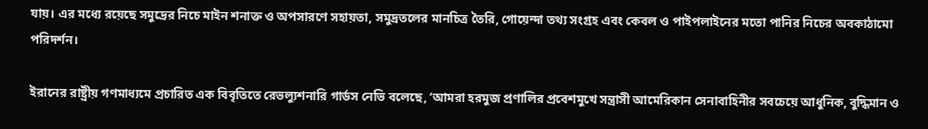যায়। এর মধ্যে রয়েছে সমুদ্রের নিচে মাইন শনাক্ত ও অপসারণে সহায়তা, সমুদ্রতলের মানচিত্র তৈরি, গোয়েন্দা তথ্য সংগ্রহ এবং কেবল ও পাইপলাইনের মতো পানির নিচের অবকাঠামো পরিদর্শন।

ইরানের রাষ্ট্রীয় গণমাধ্যমে প্রচারিত এক বিবৃতিতে রেভল্যুশনারি গার্ডস নেভি বলেছে, ‘আমরা হরমুজ প্রণালির প্রবেশমুখে সন্ত্রাসী আমেরিকান সেনাবাহিনীর সবচেয়ে আধুনিক, বুদ্ধিমান ও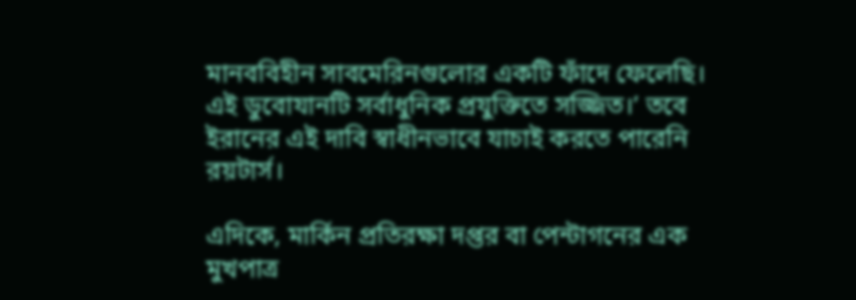মানববিহীন সাবমেরিনগুলোর একটি ফাঁদে ফেলেছি। এই ডুবোযানটি সর্বাধুনিক প্রযুক্তিতে সজ্জিত।’ তবে ইরানের এই দাবি স্বাধীনভাবে যাচাই করতে পারেনি রয়টার্স।

এদিকে, মার্কিন প্রতিরক্ষা দপ্তর বা পেন্টাগনের এক মুখপাত্র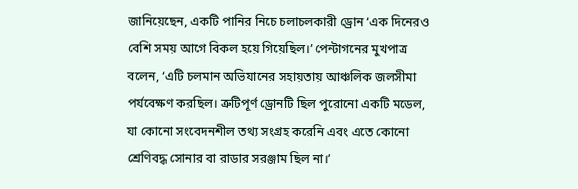জানিয়েছেন, একটি পানির নিচে চলাচলকারী ড্রোন ‘এক দিনেরও বেশি সময় আগে বিকল হয়ে গিয়েছিল।’ পেন্টাগনের মুখপাত্র বলেন, ‘এটি চলমান অভিযানের সহায়তায় আঞ্চলিক জলসীমা পর্যবেক্ষণ করছিল। ত্রুটিপূর্ণ ড্রোনটি ছিল পুরোনো একটি মডেল, যা কোনো সংবেদনশীল তথ্য সংগ্রহ করেনি এবং এতে কোনো শ্রেণিবদ্ধ সোনার বা রাডার সরঞ্জাম ছিল না।’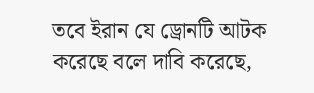তবে ইরান যে ড্রোনটি আটক করেছে বলে দাবি করেছে,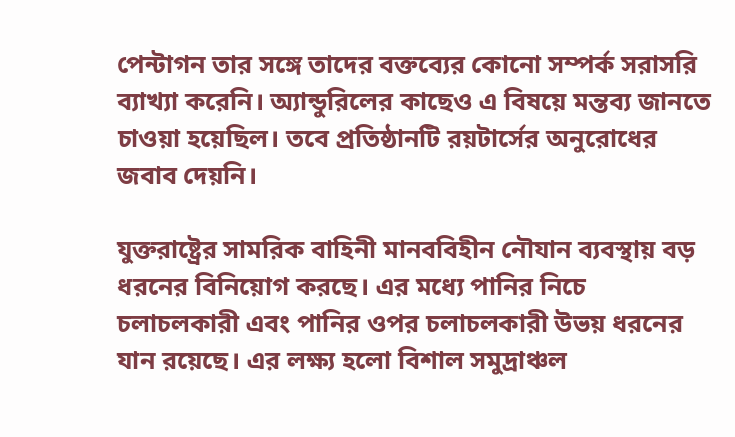পেন্টাগন তার সঙ্গে তাদের বক্তব্যের কোনো সম্পর্ক সরাসরি ব্যাখ্যা করেনি। অ্যান্ডুরিলের কাছেও এ বিষয়ে মন্তব্য জানতে চাওয়া হয়েছিল। তবে প্রতিষ্ঠানটি রয়টার্সের অনুরোধের জবাব দেয়নি।

যুক্তরাষ্ট্রের সামরিক বাহিনী মানববিহীন নৌযান ব্যবস্থায় বড় ধরনের বিনিয়োগ করছে। এর মধ্যে পানির নিচে চলাচলকারী এবং পানির ওপর চলাচলকারী উভয় ধরনের যান রয়েছে। এর লক্ষ্য হলো বিশাল সমুদ্রাঞ্চল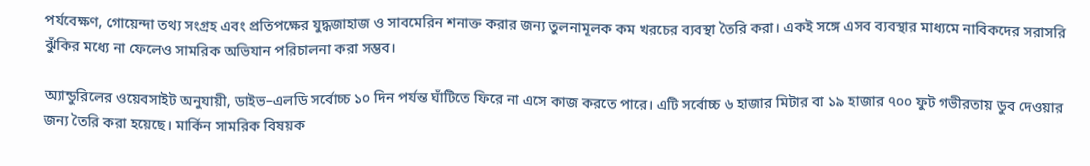পর্যবেক্ষণ, গোয়েন্দা তথ্য সংগ্রহ এবং প্রতিপক্ষের যুদ্ধজাহাজ ও সাবমেরিন শনাক্ত করার জন্য তুলনামূলক কম খরচের ব্যবস্থা তৈরি করা। একই সঙ্গে এসব ব্যবস্থার মাধ্যমে নাবিকদের সরাসরি ঝুঁকির মধ্যে না ফেলেও সামরিক অভিযান পরিচালনা করা সম্ভব।

অ্যান্ডুরিলের ওয়েবসাইট অনুযায়ী, ডাইভ–এলডি সর্বোচ্চ ১০ দিন পর্যন্ত ঘাঁটিতে ফিরে না এসে কাজ করতে পারে। এটি সর্বোচ্চ ৬ হাজার মিটার বা ১৯ হাজার ৭০০ ফুট গভীরতায় ডুব দেওয়ার জন্য তৈরি করা হয়েছে। মার্কিন সামরিক বিষয়ক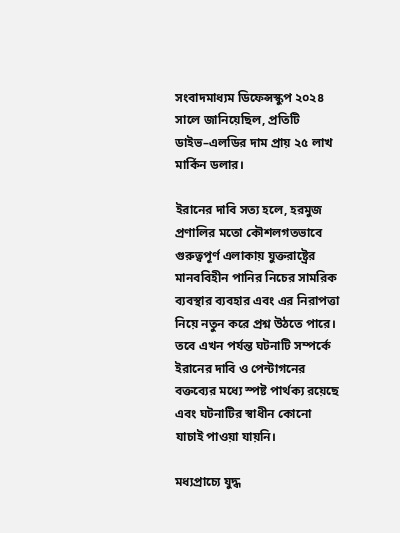সংবাদমাধ্যম ডিফেন্সস্কুপ ২০২৪ সালে জানিয়েছিল, প্রতিটি ডাইভ–এলডির দাম প্রায় ২৫ লাখ মার্কিন ডলার।

ইরানের দাবি সত্য হলে, হরমুজ প্রণালির মতো কৌশলগতভাবে গুরুত্বপূর্ণ এলাকায় যুক্তরাষ্ট্রের মানববিহীন পানির নিচের সামরিক ব্যবস্থার ব্যবহার এবং এর নিরাপত্তা নিয়ে নতুন করে প্রশ্ন উঠতে পারে। তবে এখন পর্যন্ত ঘটনাটি সম্পর্কে ইরানের দাবি ও পেন্টাগনের বক্তব্যের মধ্যে স্পষ্ট পার্থক্য রয়েছে এবং ঘটনাটির স্বাধীন কোনো যাচাই পাওয়া যায়নি।

মধ্যপ্রাচ্যে যুদ্ধ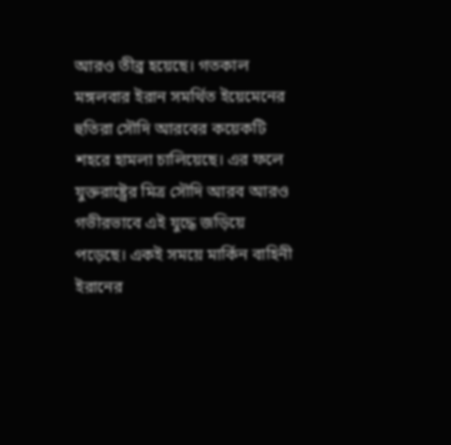আরও তীব্র হয়েছে। গতকাল মঙ্গলবার ইরান সমর্থিত ইয়েমেনের হুতিরা সৌদি আরবের কয়েকটি শহরে হামলা চালিয়েছে। এর ফলে যুক্তরাষ্ট্রের মিত্র সৌদি আরব আরও গভীরভাবে এই যুদ্ধে জড়িয়ে পড়েছে। একই সময়ে মার্কিন বাহিনী ইরানের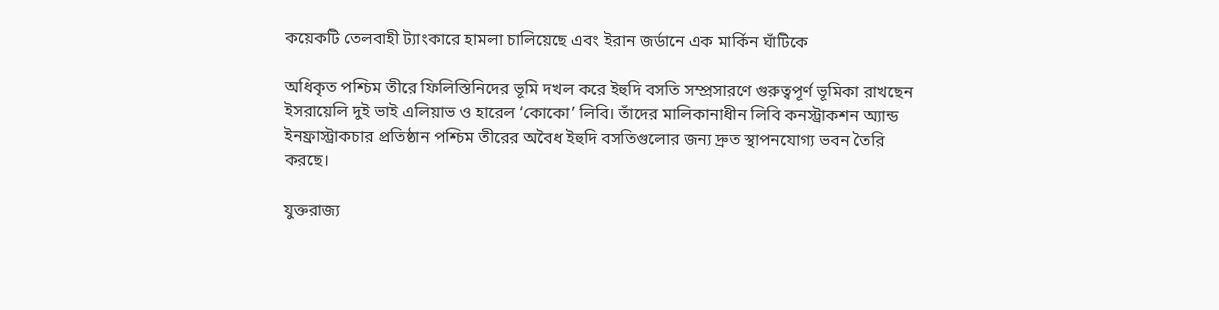কয়েকটি তেলবাহী ট্যাংকারে হামলা চালিয়েছে এবং ইরান জর্ডানে এক মার্কিন ঘাঁটিকে

অধিকৃত পশ্চিম তীরে ফিলিস্তিনিদের ভূমি দখল করে ইহুদি বসতি সম্প্রসারণে গুরুত্বপূর্ণ ভূমিকা রাখছেন ইসরায়েলি দুই ভাই এলিয়াভ ও হারেল ‘কোকো’ লিবি। তাঁদের মালিকানাধীন লিবি কনস্ট্রাকশন অ্যান্ড ইনফ্রাস্ট্রাকচার প্রতিষ্ঠান পশ্চিম তীরের অবৈধ ইহুদি বসতিগুলোর জন্য দ্রুত স্থাপনযোগ্য ভবন তৈরি করছে।

যুক্তরাজ্য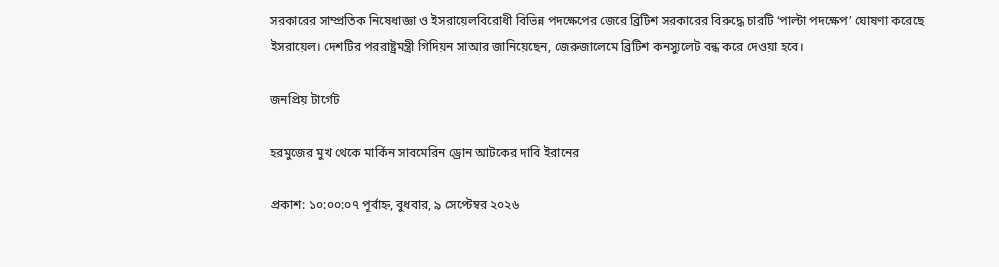সরকারের সাম্প্রতিক নিষেধাজ্ঞা ও ইসরায়েলবিরোধী বিভিন্ন পদক্ষেপের জেরে ব্রিটিশ সরকারের বিরুদ্ধে চারটি ‘পাল্টা পদক্ষেপ’ ঘোষণা করেছে ইসরায়েল। দেশটির পররাষ্ট্রমন্ত্রী গিদিয়ন সাআর জানিয়েছেন, জেরুজালেমে ব্রিটিশ কনস্যুলেট বন্ধ করে দেওয়া হবে।

জনপ্রিয় টার্গেট

হরমুজের মুখ থেকে মার্কিন সাবমেরিন ড্রোন আটকের দাবি ইরানের

প্রকাশ: ১০:০০:০৭ পূর্বাহ্ন, বুধবার, ৯ সেপ্টেম্বর ২০২৬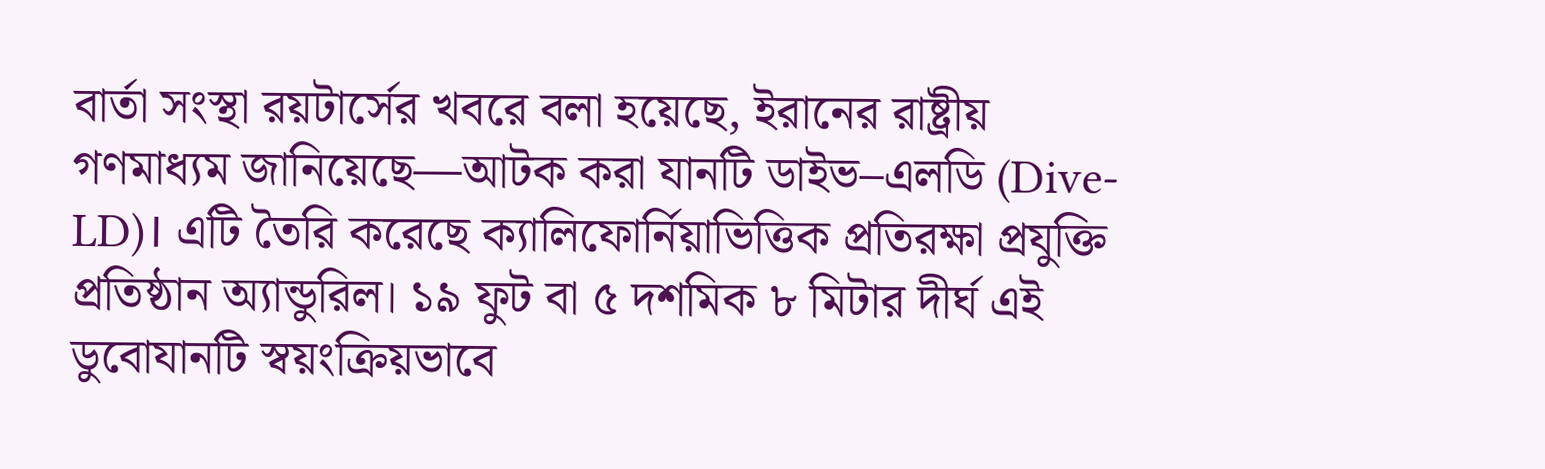বার্তা সংস্থা রয়টার্সের খবরে বলা হয়েছে, ইরানের রাষ্ট্রীয় গণমাধ্যম জানিয়েছে—আটক করা যানটি ডাইভ–এলডি (Dive-LD)। এটি তৈরি করেছে ক্যালিফোর্নিয়াভিত্তিক প্রতিরক্ষা প্রযুক্তি প্রতিষ্ঠান অ্যান্ডুরিল। ১৯ ফুট বা ৫ দশমিক ৮ মিটার দীর্ঘ এই ডুবোযানটি স্বয়ংক্রিয়ভাবে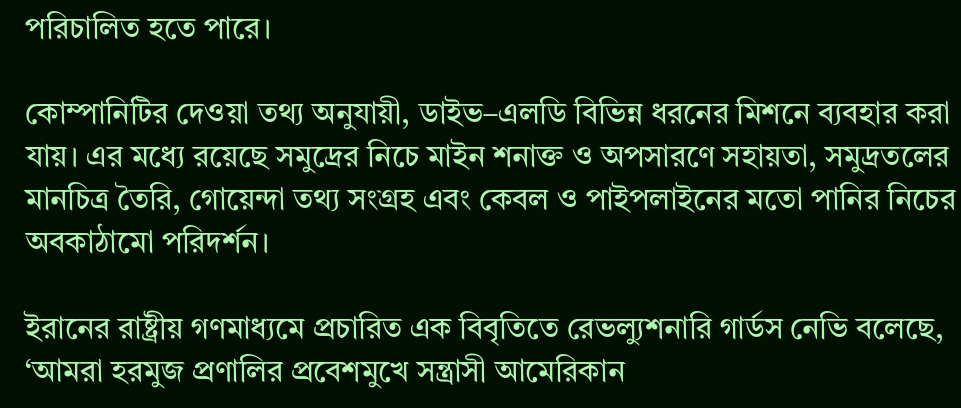পরিচালিত হতে পারে।

কোম্পানিটির দেওয়া তথ্য অনুযায়ী, ডাইভ–এলডি বিভিন্ন ধরনের মিশনে ব্যবহার করা যায়। এর মধ্যে রয়েছে সমুদ্রের নিচে মাইন শনাক্ত ও অপসারণে সহায়তা, সমুদ্রতলের মানচিত্র তৈরি, গোয়েন্দা তথ্য সংগ্রহ এবং কেবল ও পাইপলাইনের মতো পানির নিচের অবকাঠামো পরিদর্শন।

ইরানের রাষ্ট্রীয় গণমাধ্যমে প্রচারিত এক বিবৃতিতে রেভল্যুশনারি গার্ডস নেভি বলেছে, ‘আমরা হরমুজ প্রণালির প্রবেশমুখে সন্ত্রাসী আমেরিকান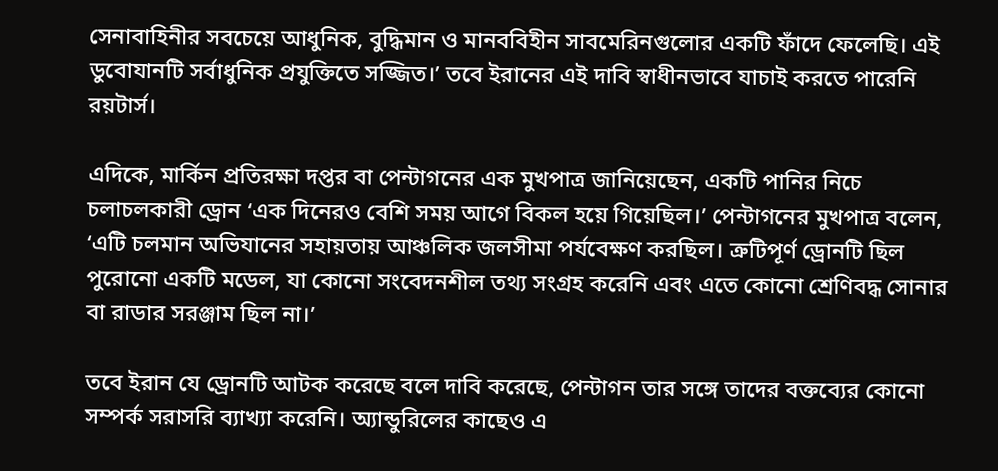সেনাবাহিনীর সবচেয়ে আধুনিক, বুদ্ধিমান ও মানববিহীন সাবমেরিনগুলোর একটি ফাঁদে ফেলেছি। এই ডুবোযানটি সর্বাধুনিক প্রযুক্তিতে সজ্জিত।’ তবে ইরানের এই দাবি স্বাধীনভাবে যাচাই করতে পারেনি রয়টার্স।

এদিকে, মার্কিন প্রতিরক্ষা দপ্তর বা পেন্টাগনের এক মুখপাত্র জানিয়েছেন, একটি পানির নিচে চলাচলকারী ড্রোন ‘এক দিনেরও বেশি সময় আগে বিকল হয়ে গিয়েছিল।’ পেন্টাগনের মুখপাত্র বলেন, ‘এটি চলমান অভিযানের সহায়তায় আঞ্চলিক জলসীমা পর্যবেক্ষণ করছিল। ত্রুটিপূর্ণ ড্রোনটি ছিল পুরোনো একটি মডেল, যা কোনো সংবেদনশীল তথ্য সংগ্রহ করেনি এবং এতে কোনো শ্রেণিবদ্ধ সোনার বা রাডার সরঞ্জাম ছিল না।’

তবে ইরান যে ড্রোনটি আটক করেছে বলে দাবি করেছে, পেন্টাগন তার সঙ্গে তাদের বক্তব্যের কোনো সম্পর্ক সরাসরি ব্যাখ্যা করেনি। অ্যান্ডুরিলের কাছেও এ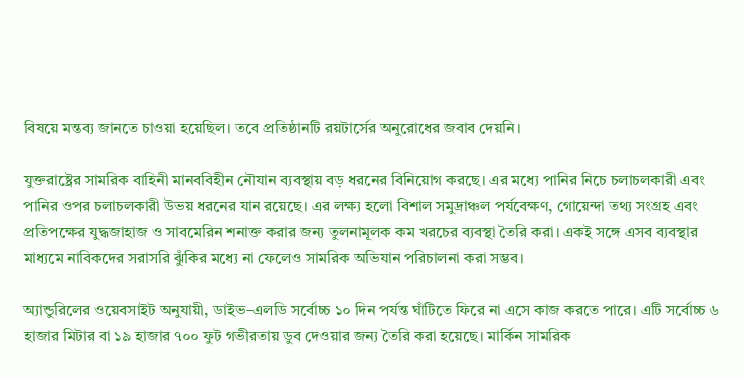বিষয়ে মন্তব্য জানতে চাওয়া হয়েছিল। তবে প্রতিষ্ঠানটি রয়টার্সের অনুরোধের জবাব দেয়নি।

যুক্তরাষ্ট্রের সামরিক বাহিনী মানববিহীন নৌযান ব্যবস্থায় বড় ধরনের বিনিয়োগ করছে। এর মধ্যে পানির নিচে চলাচলকারী এবং পানির ওপর চলাচলকারী উভয় ধরনের যান রয়েছে। এর লক্ষ্য হলো বিশাল সমুদ্রাঞ্চল পর্যবেক্ষণ, গোয়েন্দা তথ্য সংগ্রহ এবং প্রতিপক্ষের যুদ্ধজাহাজ ও সাবমেরিন শনাক্ত করার জন্য তুলনামূলক কম খরচের ব্যবস্থা তৈরি করা। একই সঙ্গে এসব ব্যবস্থার মাধ্যমে নাবিকদের সরাসরি ঝুঁকির মধ্যে না ফেলেও সামরিক অভিযান পরিচালনা করা সম্ভব।

অ্যান্ডুরিলের ওয়েবসাইট অনুযায়ী, ডাইভ–এলডি সর্বোচ্চ ১০ দিন পর্যন্ত ঘাঁটিতে ফিরে না এসে কাজ করতে পারে। এটি সর্বোচ্চ ৬ হাজার মিটার বা ১৯ হাজার ৭০০ ফুট গভীরতায় ডুব দেওয়ার জন্য তৈরি করা হয়েছে। মার্কিন সামরিক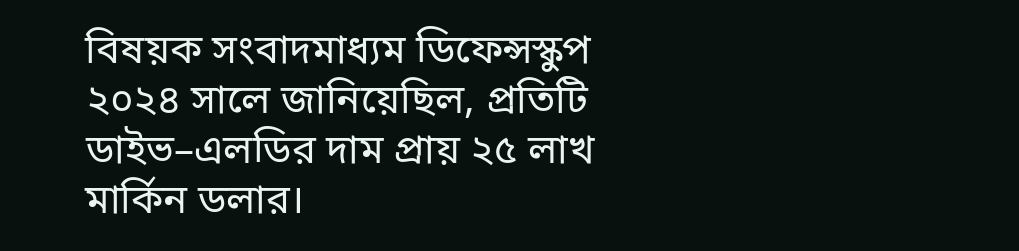বিষয়ক সংবাদমাধ্যম ডিফেন্সস্কুপ ২০২৪ সালে জানিয়েছিল, প্রতিটি ডাইভ–এলডির দাম প্রায় ২৫ লাখ মার্কিন ডলার।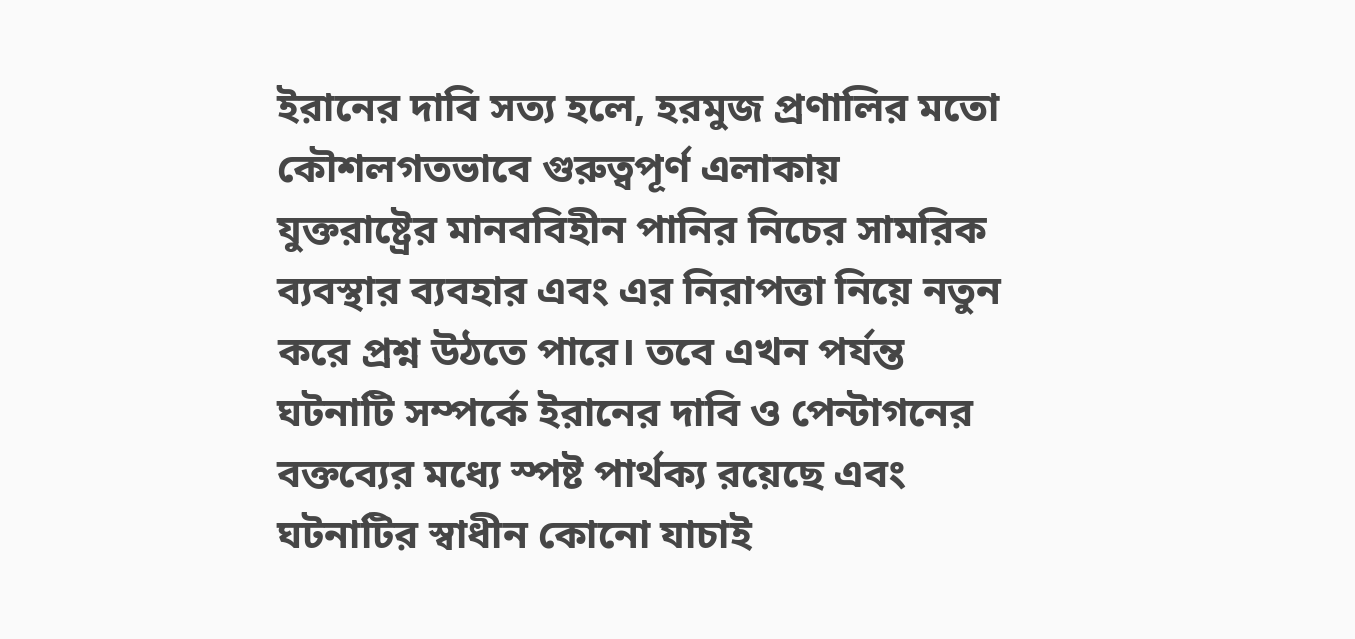ইরানের দাবি সত্য হলে, হরমুজ প্রণালির মতো কৌশলগতভাবে গুরুত্বপূর্ণ এলাকায় যুক্তরাষ্ট্রের মানববিহীন পানির নিচের সামরিক ব্যবস্থার ব্যবহার এবং এর নিরাপত্তা নিয়ে নতুন করে প্রশ্ন উঠতে পারে। তবে এখন পর্যন্ত ঘটনাটি সম্পর্কে ইরানের দাবি ও পেন্টাগনের বক্তব্যের মধ্যে স্পষ্ট পার্থক্য রয়েছে এবং ঘটনাটির স্বাধীন কোনো যাচাই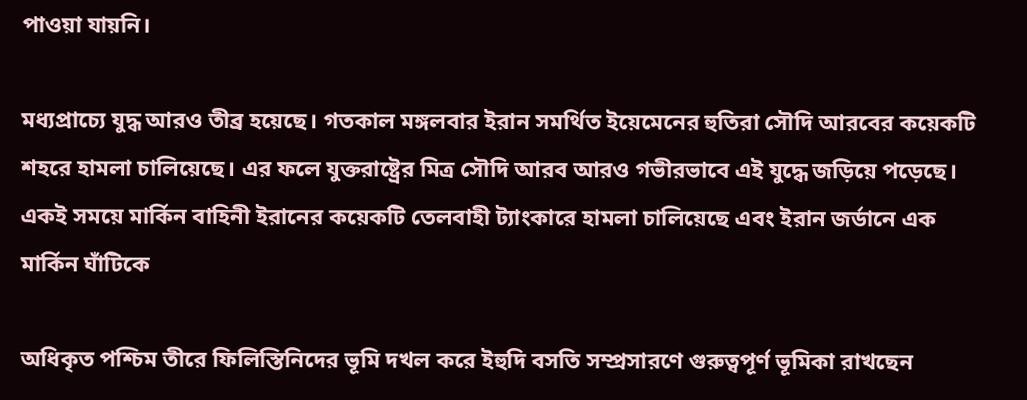পাওয়া যায়নি।

মধ্যপ্রাচ্যে যুদ্ধ আরও তীব্র হয়েছে। গতকাল মঙ্গলবার ইরান সমর্থিত ইয়েমেনের হুতিরা সৌদি আরবের কয়েকটি শহরে হামলা চালিয়েছে। এর ফলে যুক্তরাষ্ট্রের মিত্র সৌদি আরব আরও গভীরভাবে এই যুদ্ধে জড়িয়ে পড়েছে। একই সময়ে মার্কিন বাহিনী ইরানের কয়েকটি তেলবাহী ট্যাংকারে হামলা চালিয়েছে এবং ইরান জর্ডানে এক মার্কিন ঘাঁটিকে

অধিকৃত পশ্চিম তীরে ফিলিস্তিনিদের ভূমি দখল করে ইহুদি বসতি সম্প্রসারণে গুরুত্বপূর্ণ ভূমিকা রাখছেন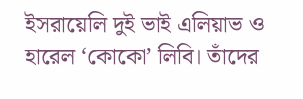ইসরায়েলি দুই ভাই এলিয়াভ ও হারেল ‘কোকো’ লিবি। তাঁদের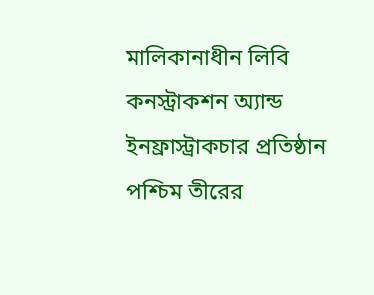মালিকানাধীন লিবি কনস্ট্রাকশন অ্যান্ড ইনফ্রাস্ট্রাকচার প্রতিষ্ঠান পশ্চিম তীরের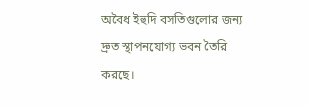অবৈধ ইহুদি বসতিগুলোর জন্য দ্রুত স্থাপনযোগ্য ভবন তৈরি করছে।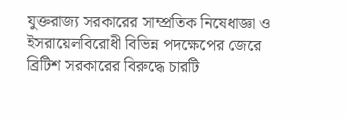যুক্তরাজ্য সরকারের সাম্প্রতিক নিষেধাজ্ঞা ও ইসরায়েলবিরোধী বিভিন্ন পদক্ষেপের জেরে ব্রিটিশ সরকারের বিরুদ্ধে চারটি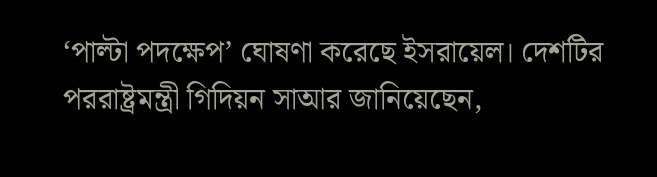‘পাল্টা পদক্ষেপ’ ঘোষণা করেছে ইসরায়েল। দেশটির পররাষ্ট্রমন্ত্রী গিদিয়ন সাআর জানিয়েছেন,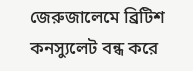জেরুজালেমে ব্রিটিশ কনস্যুলেট বন্ধ করে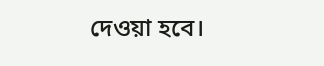দেওয়া হবে।